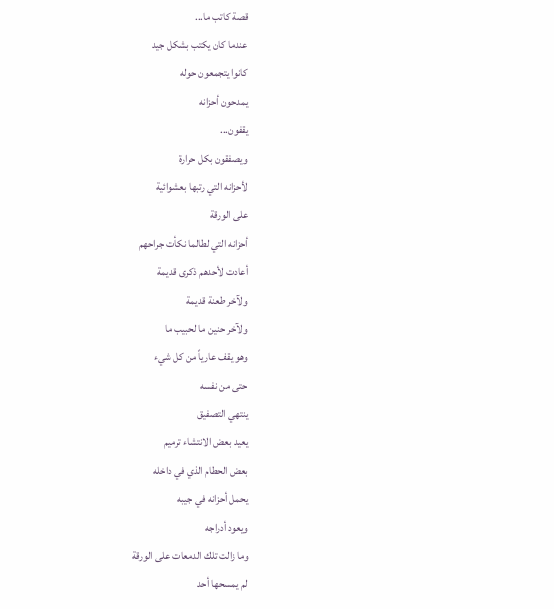قصة كاتب ما...
عندما كان يكتب بشكل جيد
كانوا يتجمعون حوله
يمدحون أحزانه
يقفون...
ويصفقون بكل حرارة
لأحزانه التي رتبها بعشوائية
على الورقة
أحزانه التي لطالما نكأت جراحهم
أعادت لأحدهم ذكرى قديمة
ولآخر طعنة قديمة
ولآخر حنين ما لحبيب ما
وهو يقف عارياً من كل شيء
حتى من نفسه
ينتهي التصفيق
يعيد بعض الانتشاء ترميم
بعض الحطام الذي في داخله
يحمل أحزانه في جيبه
ويعود أدراجه
وما زالت تلك الدمعات على الورقة
لم يمسحها أحد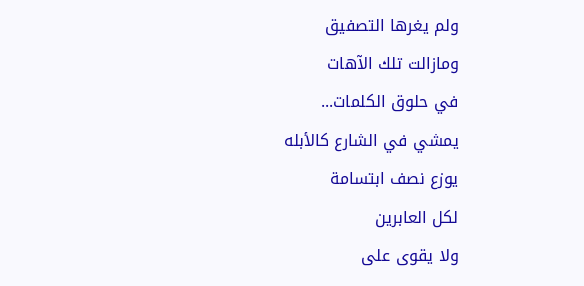ولم يغرها التصفيق
ومازالت تلك الآهات
في حلوق الكلمات...
يمشي في الشارع كالأبله
يوزع نصف ابتسامة
لكل العابرين
ولا يقوى على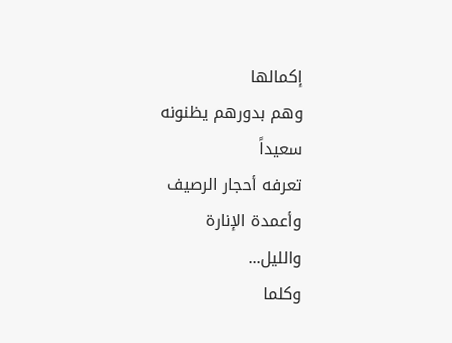إكمالها
وهم بدورهم يظنونه سعيداً
تعرفه أحجار الرصيف
وأعمدة الإنارة
والليل...
وكلما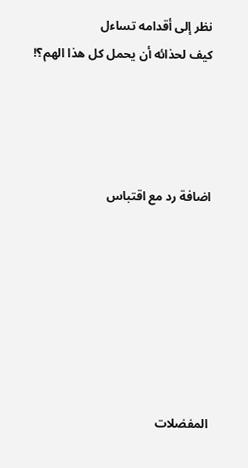نظر إلى أقدامه تساءل
كيف لحذائه أن يحمل كل هذا الهم؟!




اضافة رد مع اقتباس







المفضلات